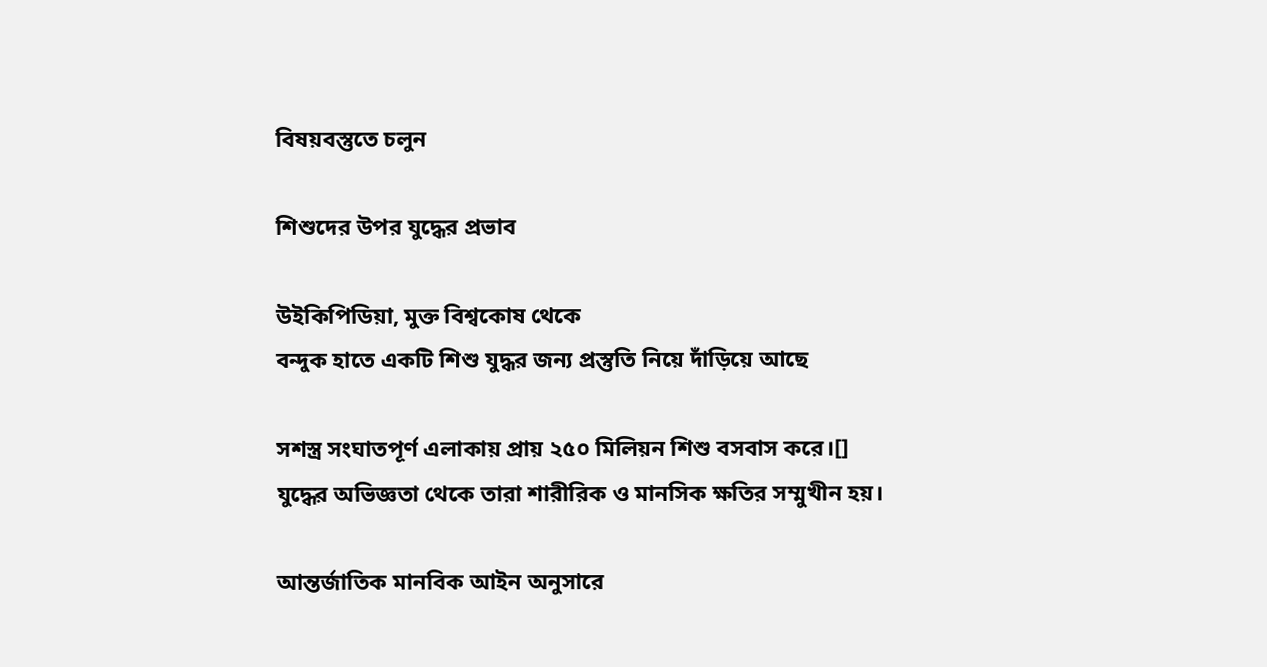বিষয়বস্তুতে চলুন

শিশুদের উপর যুদ্ধের প্রভাব

উইকিপিডিয়া, মুক্ত বিশ্বকোষ থেকে
বন্দুক হাতে একটি শিশু যুদ্ধর জন্য প্রস্তুতি নিয়ে দাঁড়িয়ে আছে

সশস্ত্র সংঘাতপূর্ণ এলাকায় প্রায় ২৫০ মিলিয়ন শিশু বসবাস করে।[] যুদ্ধের অভিজ্ঞতা থেকে তারা শারীরিক ও মানসিক ক্ষতির সম্মুখীন হয়।

আন্তর্জাতিক মানবিক আইন অনুসারে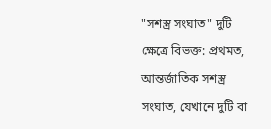"সশস্ত্র সংঘাত" দুটি ক্ষেত্রে বিভক্ত: প্রথমত, আন্তর্জাতিক সশস্ত্র সংঘাত, যেখানে দুটি বা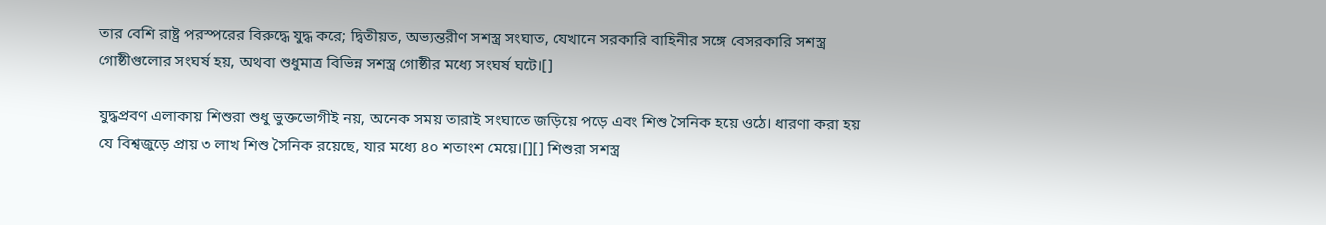তার বেশি রাষ্ট্র পরস্পরের বিরুদ্ধে যুদ্ধ করে; দ্বিতীয়ত, অভ্যন্তরীণ সশস্ত্র সংঘাত, যেখানে সরকারি বাহিনীর সঙ্গে বেসরকারি সশস্ত্র গোষ্ঠীগুলোর সংঘর্ষ হয়, অথবা শুধুমাত্র বিভিন্ন সশস্ত্র গোষ্ঠীর মধ্যে সংঘর্ষ ঘটে।[]

যুদ্ধপ্রবণ এলাকায় শিশুরা শুধু ভুক্তভোগীই নয়, অনেক সময় তারাই সংঘাতে জড়িয়ে পড়ে এবং শিশু সৈনিক হয়ে ওঠে। ধারণা করা হয় যে বিশ্বজুড়ে প্রায় ৩ লাখ শিশু সৈনিক রয়েছে, যার মধ্যে ৪০ শতাংশ মেয়ে।[][] শিশুরা সশস্ত্র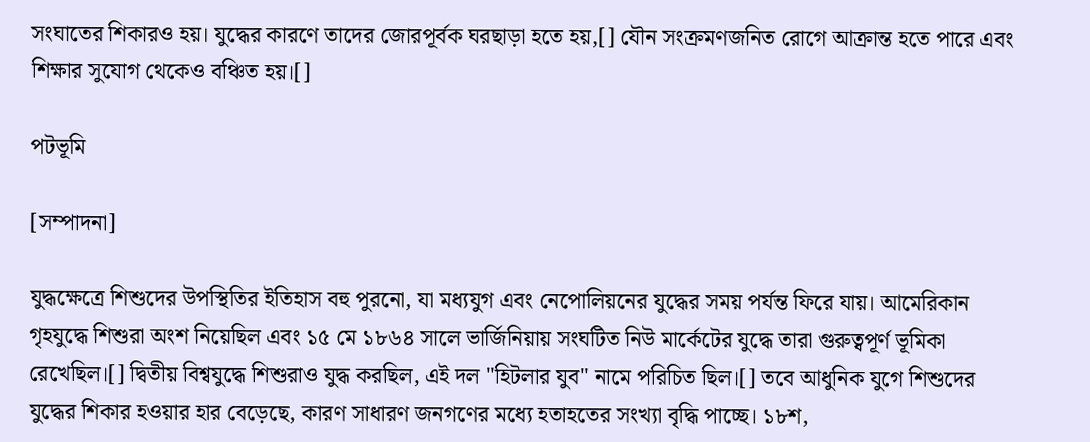সংঘাতের শিকারও হয়। যুদ্ধের কারণে তাদের জোরপূর্বক ঘরছাড়া হতে হয়,[] যৌন সংক্রমণজনিত রোগে আক্রান্ত হতে পারে এবং শিক্ষার সুযোগ থেকেও বঞ্চিত হয়।[]

পটভূমি

[সম্পাদনা]

যুদ্ধক্ষেত্রে শিশুদের উপস্থিতির ইতিহাস বহু পুরনো, যা মধ্যযুগ এবং নেপোলিয়নের যুদ্ধের সময় পর্যন্ত ফিরে যায়। আমেরিকান গৃহযুদ্ধে শিশুরা অংশ নিয়েছিল এবং ১৫ মে ১৮৬৪ সালে ভার্জিনিয়ায় সংঘটিত নিউ মার্কেটের যুদ্ধে তারা গুরুত্বপূর্ণ ভূমিকা রেখেছিল।[] দ্বিতীয় বিশ্বযুদ্ধে শিশুরাও যুদ্ধ করছিল, এই দল "হিটলার যুব" নামে পরিচিত ছিল।[] তবে আধুনিক যুগে শিশুদের যুদ্ধের শিকার হওয়ার হার বেড়েছে, কারণ সাধারণ জনগণের মধ্যে হতাহতের সংখ্যা বৃদ্ধি পাচ্ছে। ১৮শ,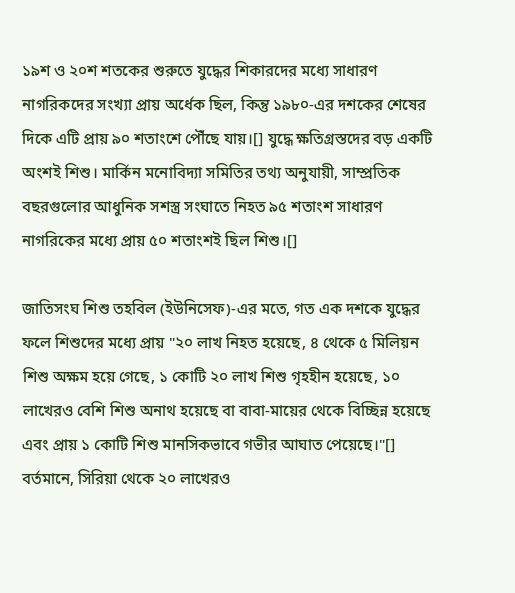১৯শ ও ২০শ শতকের শুরুতে যুদ্ধের শিকারদের মধ্যে সাধারণ নাগরিকদের সংখ্যা প্রায় অর্ধেক ছিল, কিন্তু ১৯৮০-এর দশকের শেষের দিকে এটি প্রায় ৯০ শতাংশে পৌঁছে যায়।[] যুদ্ধে ক্ষতিগ্রস্তদের বড় একটি অংশই শিশু। মার্কিন মনোবিদ্যা সমিতির তথ্য অনুযায়ী, সাম্প্রতিক বছরগুলোর আধুনিক সশস্ত্র সংঘাতে নিহত ৯৫ শতাংশ সাধারণ নাগরিকের মধ্যে প্রায় ৫০ শতাংশই ছিল শিশু।[]

জাতিসংঘ শিশু তহবিল (ইউনিসেফ)-এর মতে, গত এক দশকে যুদ্ধের ফলে শিশুদের মধ্যে প্রায় "২০ লাখ নিহত হয়েছে, ৪ থেকে ৫ মিলিয়ন শিশু অক্ষম হয়ে গেছে, ১ কোটি ২০ লাখ শিশু গৃহহীন হয়েছে, ১০ লাখেরও বেশি শিশু অনাথ হয়েছে বা বাবা-মায়ের থেকে বিচ্ছিন্ন হয়েছে এবং প্রায় ১ কোটি শিশু মানসিকভাবে গভীর আঘাত পেয়েছে।"[] বর্তমানে, সিরিয়া থেকে ২০ লাখেরও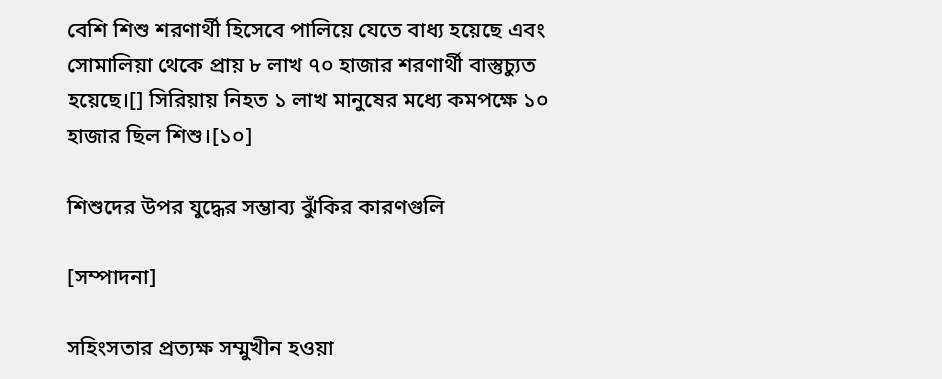বেশি শিশু শরণার্থী হিসেবে পালিয়ে যেতে বাধ্য হয়েছে এবং সোমালিয়া থেকে প্রায় ৮ লাখ ৭০ হাজার শরণার্থী বাস্তুচ্যুত হয়েছে।[] সিরিয়ায় নিহত ১ লাখ মানুষের মধ্যে কমপক্ষে ১০ হাজার ছিল শিশু।[১০]

শিশুদের উপর যুদ্ধের সম্ভাব্য ঝুঁকির কারণগুলি

[সম্পাদনা]

সহিংসতার প্রত্যক্ষ সম্মুখীন হওয়া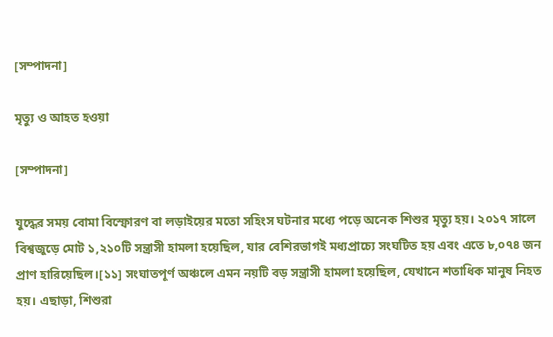[সম্পাদনা]

মৃত্যু ও আহত হওয়া

[সম্পাদনা]

যুদ্ধের সময় বোমা বিস্ফোরণ বা লড়াইয়ের মতো সহিংস ঘটনার মধ্যে পড়ে অনেক শিশুর মৃত্যু হয়। ২০১৭ সালে বিশ্বজুড়ে মোট ১,২১০টি সন্ত্রাসী হামলা হয়েছিল, যার বেশিরভাগই মধ্যপ্রাচ্যে সংঘটিত হয় এবং এতে ৮,০৭৪ জন প্রাণ হারিয়েছিল।[১১] সংঘাতপূর্ণ অঞ্চলে এমন নয়টি বড় সন্ত্রাসী হামলা হয়েছিল, যেখানে শতাধিক মানুষ নিহত হয়। এছাড়া, শিশুরা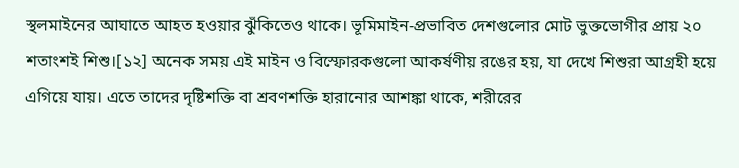স্থলমাইনের আঘাতে আহত হওয়ার ঝুঁকিতেও থাকে। ভূমিমাইন-প্রভাবিত দেশগুলোর মোট ভুক্তভোগীর প্রায় ২০ শতাংশই শিশু।[১২] অনেক সময় এই মাইন ও বিস্ফোরকগুলো আকর্ষণীয় রঙের হয়, যা দেখে শিশুরা আগ্রহী হয়ে এগিয়ে যায়। এতে তাদের দৃষ্টিশক্তি বা শ্রবণশক্তি হারানোর আশঙ্কা থাকে, শরীরের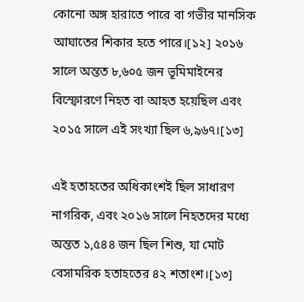কোনো অঙ্গ হারাতে পারে বা গভীর মানসিক আঘাতের শিকার হতে পারে।[১২] ২০১৬ সালে অন্তত ৮,৬০৫ জন ভূমিমাইনের বিস্ফোরণে নিহত বা আহত হয়েছিল এবং ২০১৫ সালে এই সংখ্যা ছিল ৬,৯৬৭।[১৩]

এই হতাহতের অধিকাংশই ছিল সাধারণ নাগরিক, এবং ২০১৬ সালে নিহতদের মধ্যে অন্তত ১,৫৪৪ জন ছিল শিশু, যা মোট বেসামরিক হতাহতের ৪২ শতাংশ।[১৩]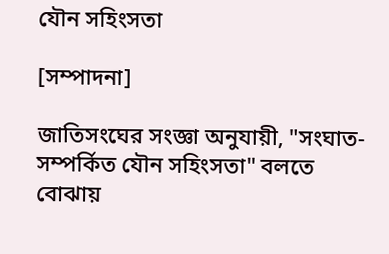যৌন সহিংসতা

[সম্পাদনা]

জাতিসংঘের সংজ্ঞা অনুযায়ী, "সংঘাত-সম্পর্কিত যৌন সহিংসতা" বলতে বোঝায়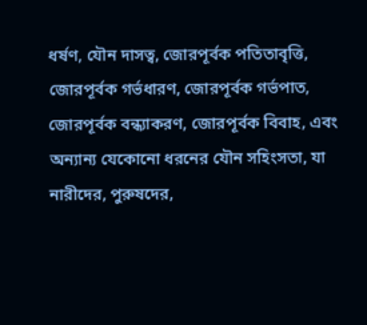ধর্ষণ, যৌন দাসত্ব, জোরপূর্বক পতিতাবৃত্তি, জোরপূর্বক গর্ভধারণ, জোরপূর্বক গর্ভপাত, জোরপূর্বক বন্ধ্যাকরণ, জোরপূর্বক বিবাহ, এবং অন্যান্য যেকোনো ধরনের যৌন সহিংসতা, যা নারীদের, পুরুষদের,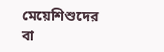মেয়েশিশুদের বা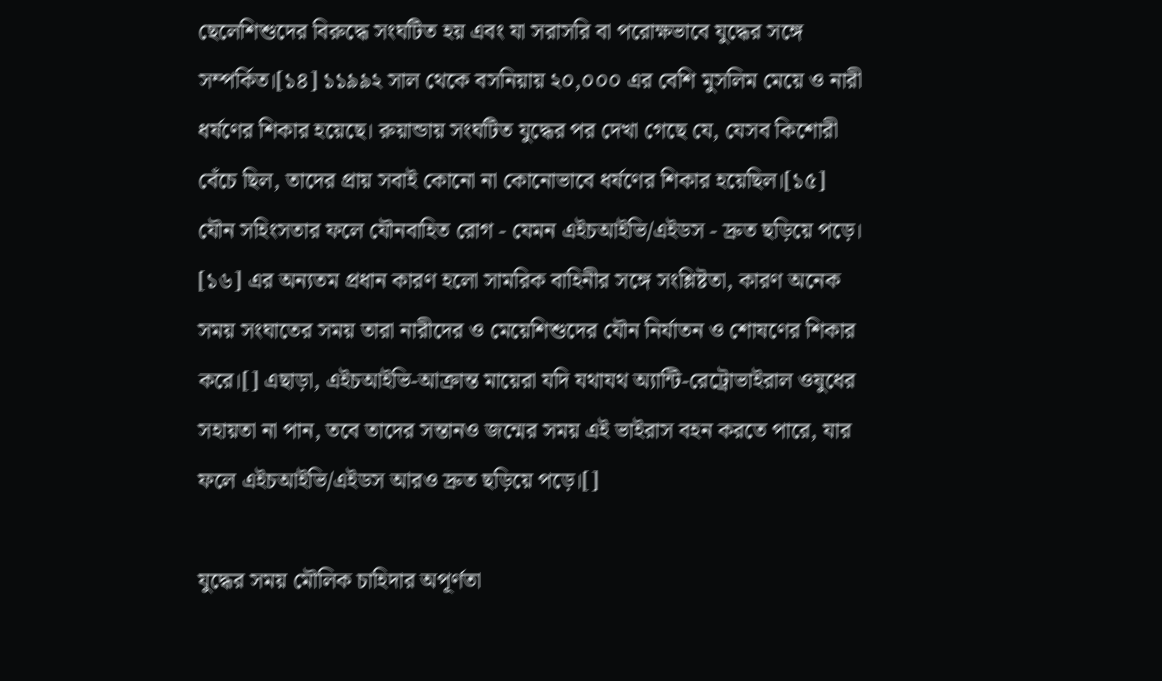ছেলেশিশুদের বিরুদ্ধে সংঘটিত হয় এবং যা সরাসরি বা পরোক্ষভাবে যুদ্ধের সঙ্গে সম্পর্কিত।[১৪] ১১৯৯২ সাল থেকে বসনিয়ায় ২০,০০০ এর বেশি মুসলিম মেয়ে ও নারী ধর্ষণের শিকার হয়েছে। রুয়ান্ডায় সংঘটিত যুদ্ধের পর দেখা গেছে যে, যেসব কিশোরী বেঁচে ছিল, তাদের প্রায় সবাই কোনো না কোনোভাবে ধর্ষণের শিকার হয়েছিল।[১৫] যৌন সহিংসতার ফলে যৌনবাহিত রোগ - যেমন এইচআইভি/এইডস - দ্রুত ছড়িয়ে পড়ে। [১৬] এর অন্যতম প্রধান কারণ হলো সামরিক বাহিনীর সঙ্গে সংশ্লিষ্টতা, কারণ অনেক সময় সংঘাতের সময় তারা নারীদের ও মেয়েশিশুদের যৌন নির্যাতন ও শোষণের শিকার করে।[] এছাড়া, এইচআইভি-আক্রান্ত মায়েরা যদি যথাযথ অ্যান্টি-রেট্রোভাইরাল ওষুধের সহায়তা না পান, তবে তাদের সন্তানও জন্মের সময় এই ভাইরাস বহন করতে পারে, যার ফলে এইচআইভি/এইডস আরও দ্রুত ছড়িয়ে পড়ে।[]

যুদ্ধের সময় মৌলিক চাহিদার অপূর্ণতা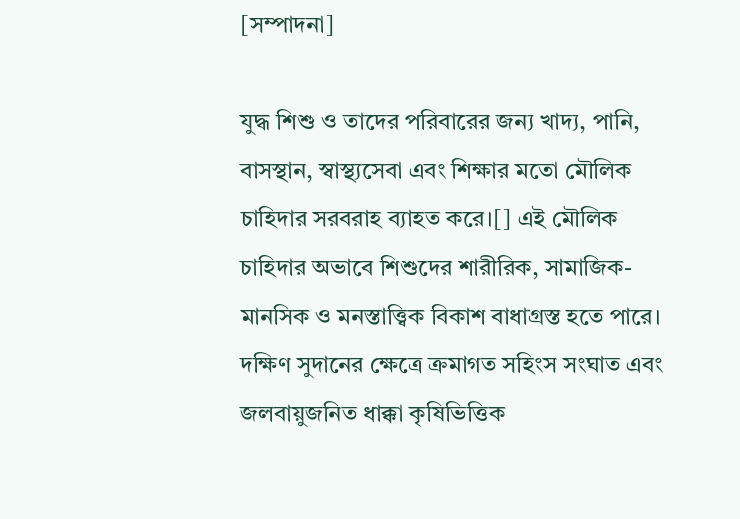[সম্পাদনা]

যুদ্ধ শিশু ও তাদের পরিবারের জন্য খাদ্য, পানি, বাসস্থান, স্বাস্থ্যসেবা এবং শিক্ষার মতো মৌলিক চাহিদার সরবরাহ ব্যাহত করে।[] এই মৌলিক চাহিদার অভাবে শিশুদের শারীরিক, সামাজিক-মানসিক ও মনস্তাত্ত্বিক বিকাশ বাধাগ্রস্ত হতে পারে। দক্ষিণ সুদানের ক্ষেত্রে ক্রমাগত সহিংস সংঘাত এবং জলবায়ুজনিত ধাক্কা কৃষিভিত্তিক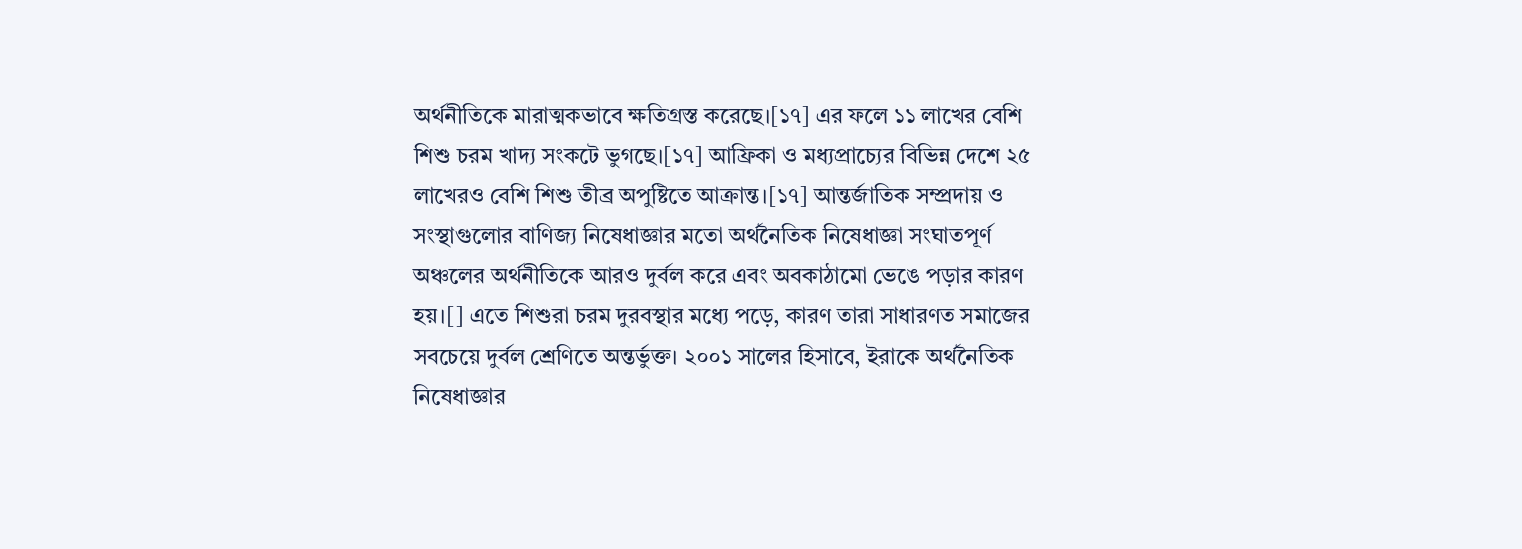অর্থনীতিকে মারাত্মকভাবে ক্ষতিগ্রস্ত করেছে।[১৭] এর ফলে ১১ লাখের বেশি শিশু চরম খাদ্য সংকটে ভুগছে।[১৭] আফ্রিকা ও মধ্যপ্রাচ্যের বিভিন্ন দেশে ২৫ লাখেরও বেশি শিশু তীব্র অপুষ্টিতে আক্রান্ত।[১৭] আন্তর্জাতিক সম্প্রদায় ও সংস্থাগুলোর বাণিজ্য নিষেধাজ্ঞার মতো অর্থনৈতিক নিষেধাজ্ঞা সংঘাতপূর্ণ অঞ্চলের অর্থনীতিকে আরও দুর্বল করে এবং অবকাঠামো ভেঙে পড়ার কারণ হয়।[] এতে শিশুরা চরম দুরবস্থার মধ্যে পড়ে, কারণ তারা সাধারণত সমাজের সবচেয়ে দুর্বল শ্রেণিতে অন্তর্ভুক্ত। ২০০১ সালের হিসাবে, ইরাকে অর্থনৈতিক নিষেধাজ্ঞার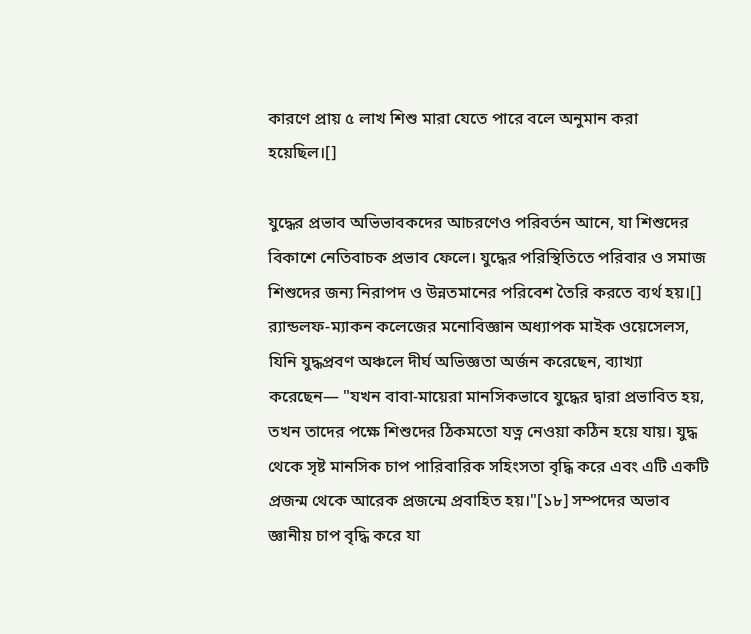কারণে প্রায় ৫ লাখ শিশু মারা যেতে পারে বলে অনুমান করা হয়েছিল।[]

যুদ্ধের প্রভাব অভিভাবকদের আচরণেও পরিবর্তন আনে, যা শিশুদের বিকাশে নেতিবাচক প্রভাব ফেলে। যুদ্ধের পরিস্থিতিতে পরিবার ও সমাজ শিশুদের জন্য নিরাপদ ও উন্নতমানের পরিবেশ তৈরি করতে ব্যর্থ হয়।[] র‌্যান্ডলফ-ম্যাকন কলেজের মনোবিজ্ঞান অধ্যাপক মাইক ওয়েসেলস, যিনি যুদ্ধপ্রবণ অঞ্চলে দীর্ঘ অভিজ্ঞতা অর্জন করেছেন, ব্যাখ্যা করেছেন— "যখন বাবা-মায়েরা মানসিকভাবে যুদ্ধের দ্বারা প্রভাবিত হয়, তখন তাদের পক্ষে শিশুদের ঠিকমতো যত্ন নেওয়া কঠিন হয়ে যায়। যুদ্ধ থেকে সৃষ্ট মানসিক চাপ পারিবারিক সহিংসতা বৃদ্ধি করে এবং এটি একটি প্রজন্ম থেকে আরেক প্রজন্মে প্রবাহিত হয়।"[১৮] সম্পদের অভাব জ্ঞানীয় চাপ বৃদ্ধি করে যা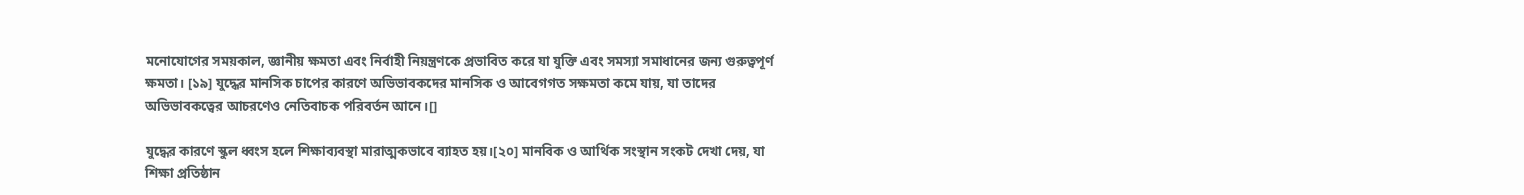মনোযোগের সময়কাল, জ্ঞানীয় ক্ষমতা এবং নির্বাহী নিয়ন্ত্রণকে প্রভাবিত করে যা যুক্তি এবং সমস্যা সমাধানের জন্য গুরুত্বপূর্ণ ক্ষমতা। [১৯] যুদ্ধের মানসিক চাপের কারণে অভিভাবকদের মানসিক ও আবেগগত সক্ষমতা কমে যায়, যা তাদের অভিভাবকত্বের আচরণেও নেতিবাচক পরিবর্তন আনে।[]

যুদ্ধের কারণে স্কুল ধ্বংস হলে শিক্ষাব্যবস্থা মারাত্মকভাবে ব্যাহত হয়।[২০] মানবিক ও আর্থিক সংস্থান সংকট দেখা দেয়, যা শিক্ষা প্রতিষ্ঠান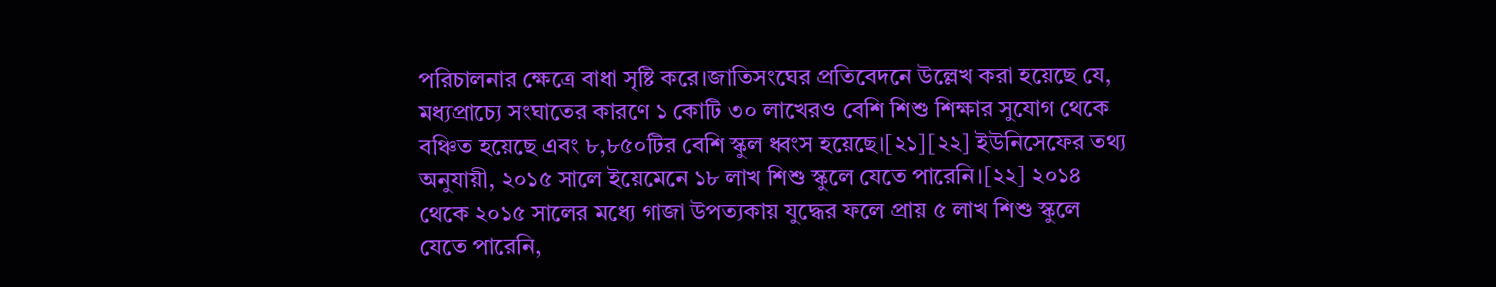পরিচালনার ক্ষেত্রে বাধা সৃষ্টি করে।জাতিসংঘের প্রতিবেদনে উল্লেখ করা হয়েছে যে, মধ্যপ্রাচ্যে সংঘাতের কারণে ১ কোটি ৩০ লাখেরও বেশি শিশু শিক্ষার সুযোগ থেকে বঞ্চিত হয়েছে এবং ৮,৮৫০টির বেশি স্কুল ধ্বংস হয়েছে।[২১][২২] ইউনিসেফের তথ্য অনুযায়ী, ২০১৫ সালে ইয়েমেনে ১৮ লাখ শিশু স্কুলে যেতে পারেনি।[২২] ২০১৪ থেকে ২০১৫ সালের মধ্যে গাজা উপত্যকায় যুদ্ধের ফলে প্রায় ৫ লাখ শিশু স্কুলে যেতে পারেনি,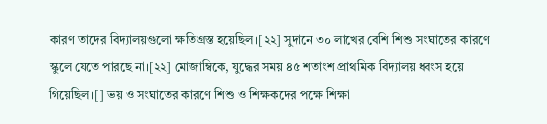কারণ তাদের বিদ্যালয়গুলো ক্ষতিগ্রস্ত হয়েছিল।[২২] সুদানে ৩০ লাখের বেশি শিশু সংঘাতের কারণে স্কুলে যেতে পারছে না।[২২] মোজাম্বিকে, যুদ্ধের সময় ৪৫ শতাংশ প্রাথমিক বিদ্যালয় ধ্বংস হয়ে গিয়েছিল।[] ভয় ও সংঘাতের কারণে শিশু ও শিক্ষকদের পক্ষে শিক্ষা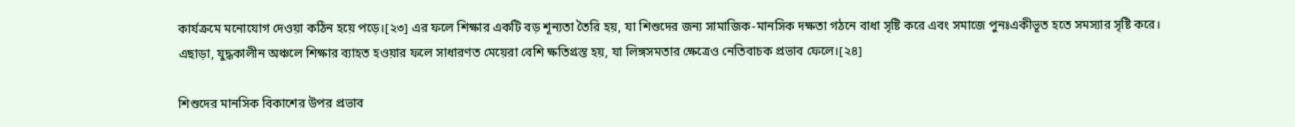কার্যক্রমে মনোযোগ দেওয়া কঠিন হয়ে পড়ে।[২৩] এর ফলে শিক্ষার একটি বড় শূন্যতা তৈরি হয়, যা শিশুদের জন্য সামাজিক-মানসিক দক্ষতা গঠনে বাধা সৃষ্টি করে এবং সমাজে পুনঃএকীভূত হতে সমস্যার সৃষ্টি করে। এছাড়া, যুদ্ধকালীন অঞ্চলে শিক্ষার ব্যাহত হওয়ার ফলে সাধারণত মেয়েরা বেশি ক্ষতিগ্রস্ত হয়, যা লিঙ্গসমতার ক্ষেত্রেও নেতিবাচক প্রভাব ফেলে।[২৪]

শিশুদের মানসিক বিকাশের উপর প্রভাব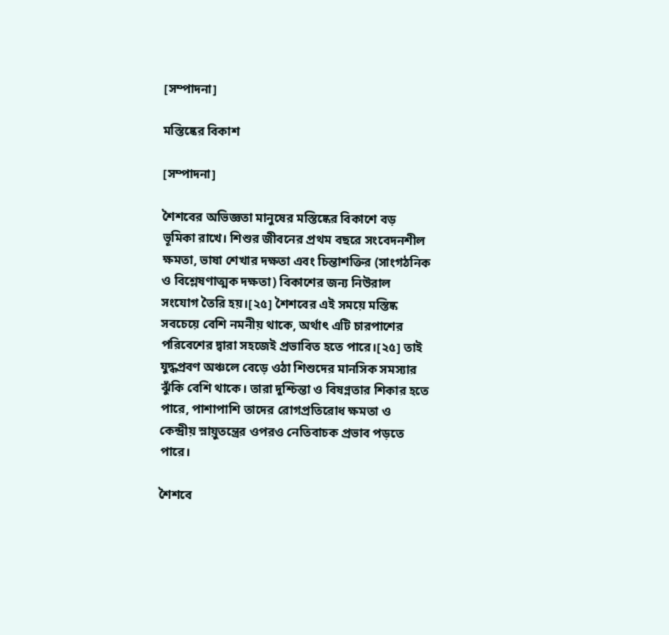[সম্পাদনা]

মস্তিষ্কের বিকাশ

[সম্পাদনা]

শৈশবের অভিজ্ঞতা মানুষের মস্তিষ্কের বিকাশে বড় ভূমিকা রাখে। শিশুর জীবনের প্রথম বছরে সংবেদনশীল ক্ষমতা, ভাষা শেখার দক্ষতা এবং চিন্তাশক্তির (সাংগঠনিক ও বিশ্লেষণাত্মক দক্ষতা) বিকাশের জন্য নিউরাল সংযোগ তৈরি হয়।[২৫] শৈশবের এই সময়ে মস্তিষ্ক সবচেয়ে বেশি নমনীয় থাকে, অর্থাৎ এটি চারপাশের পরিবেশের দ্বারা সহজেই প্রভাবিত হতে পারে।[২৫] তাই যুদ্ধপ্রবণ অঞ্চলে বেড়ে ওঠা শিশুদের মানসিক সমস্যার ঝুঁকি বেশি থাকে। তারা দুশ্চিন্তা ও বিষণ্নতার শিকার হতে পারে, পাশাপাশি তাদের রোগপ্রতিরোধ ক্ষমতা ও কেন্দ্রীয় স্নায়ুতন্ত্রের ওপরও নেতিবাচক প্রভাব পড়তে পারে।

শৈশবে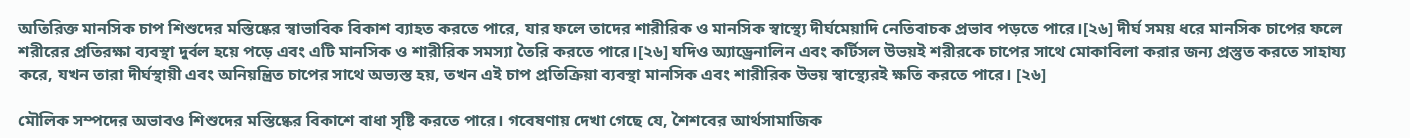অতিরিক্ত মানসিক চাপ শিশুদের মস্তিষ্কের স্বাভাবিক বিকাশ ব্যাহত করতে পারে, যার ফলে তাদের শারীরিক ও মানসিক স্বাস্থ্যে দীর্ঘমেয়াদি নেতিবাচক প্রভাব পড়তে পারে।[২৬] দীর্ঘ সময় ধরে মানসিক চাপের ফলে শরীরের প্রতিরক্ষা ব্যবস্থা দুর্বল হয়ে পড়ে এবং এটি মানসিক ও শারীরিক সমস্যা তৈরি করতে পারে।[২৬] যদিও অ্যাড্রেনালিন এবং কর্টিসল উভয়ই শরীরকে চাপের সাথে মোকাবিলা করার জন্য প্রস্তুত করতে সাহায্য করে, যখন তারা দীর্ঘস্থায়ী এবং অনিয়ন্ত্রিত চাপের সাথে অভ্যস্ত হয়, তখন এই চাপ প্রতিক্রিয়া ব্যবস্থা মানসিক এবং শারীরিক উভয় স্বাস্থ্যেরই ক্ষতি করতে পারে। [২৬]

মৌলিক সম্পদের অভাবও শিশুদের মস্তিষ্কের বিকাশে বাধা সৃষ্টি করতে পারে। গবেষণায় দেখা গেছে যে, শৈশবের আর্থসামাজিক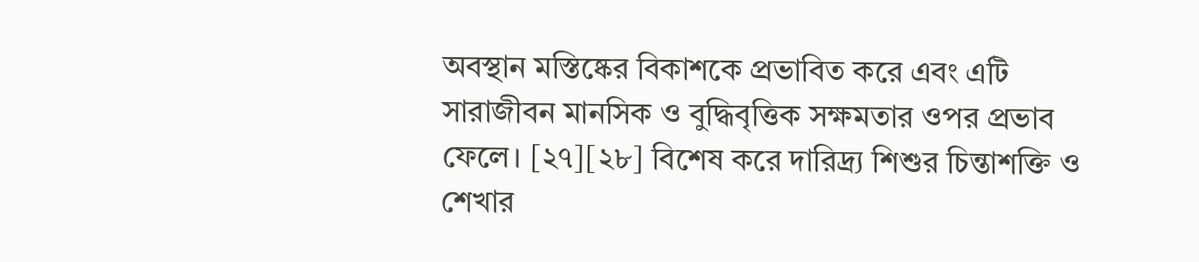অবস্থান মস্তিষ্কের বিকাশকে প্রভাবিত করে এবং এটি সারাজীবন মানসিক ও বুদ্ধিবৃত্তিক সক্ষমতার ওপর প্রভাব ফেলে। [২৭][২৮] বিশেষ করে দারিদ্র্য শিশুর চিন্তাশক্তি ও শেখার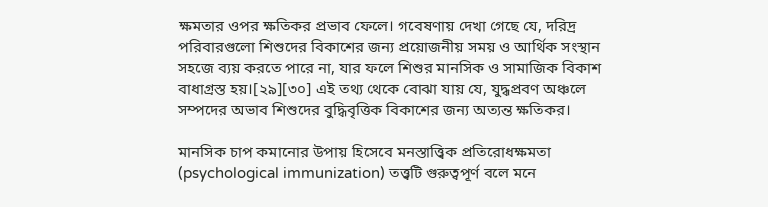ক্ষমতার ওপর ক্ষতিকর প্রভাব ফেলে। গবেষণায় দেখা গেছে যে, দরিদ্র পরিবারগুলো শিশুদের বিকাশের জন্য প্রয়োজনীয় সময় ও আর্থিক সংস্থান সহজে ব্যয় করতে পারে না, যার ফলে শিশুর মানসিক ও সামাজিক বিকাশ বাধাগ্রস্ত হয়।[২৯][৩০] এই তথ্য থেকে বোঝা যায় যে, যুদ্ধপ্রবণ অঞ্চলে সম্পদের অভাব শিশুদের বুদ্ধিবৃত্তিক বিকাশের জন্য অত্যন্ত ক্ষতিকর।

মানসিক চাপ কমানোর উপায় হিসেবে মনস্তাত্ত্বিক প্রতিরোধক্ষমতা (psychological immunization) তত্ত্বটি গুরুত্বপূর্ণ বলে মনে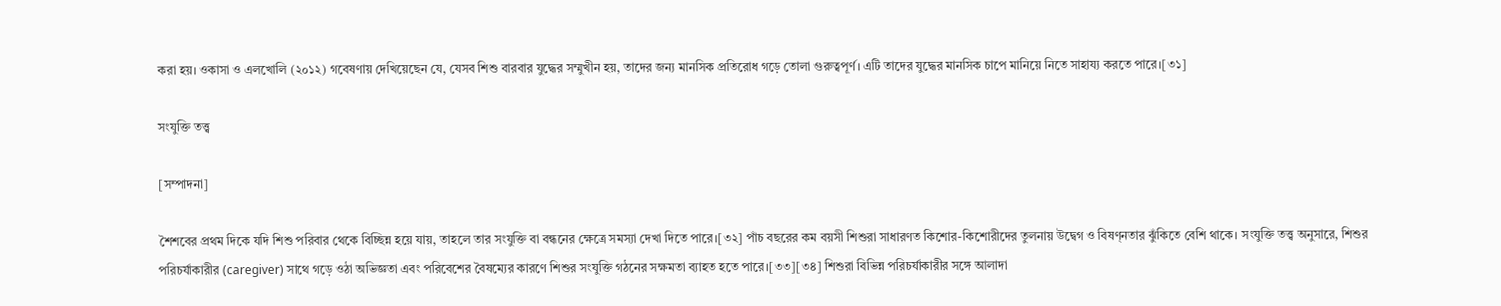করা হয়। ওকাসা ও এলখোলি (২০১২) গবেষণায় দেখিয়েছেন যে, যেসব শিশু বারবার যুদ্ধের সম্মুখীন হয়, তাদের জন্য মানসিক প্রতিরোধ গড়ে তোলা গুরুত্বপূর্ণ। এটি তাদের যুদ্ধের মানসিক চাপে মানিয়ে নিতে সাহায্য করতে পারে।[৩১]

সংযুক্তি তত্ত্ব

[সম্পাদনা]

শৈশবের প্রথম দিকে যদি শিশু পরিবার থেকে বিচ্ছিন্ন হয়ে যায়, তাহলে তার সংযুক্তি বা বন্ধনের ক্ষেত্রে সমস্যা দেখা দিতে পারে।[৩২] পাঁচ বছরের কম বয়সী শিশুরা সাধারণত কিশোর-কিশোরীদের তুলনায় উদ্বেগ ও বিষণ্নতার ঝুঁকিতে বেশি থাকে। সংযুক্তি তত্ত্ব অনুসারে, শিশুর পরিচর্যাকারীর (caregiver) সাথে গড়ে ওঠা অভিজ্ঞতা এবং পরিবেশের বৈষম্যের কারণে শিশুর সংযুক্তি গঠনের সক্ষমতা ব্যাহত হতে পারে।[৩৩][৩৪] শিশুরা বিভিন্ন পরিচর্যাকারীর সঙ্গে আলাদা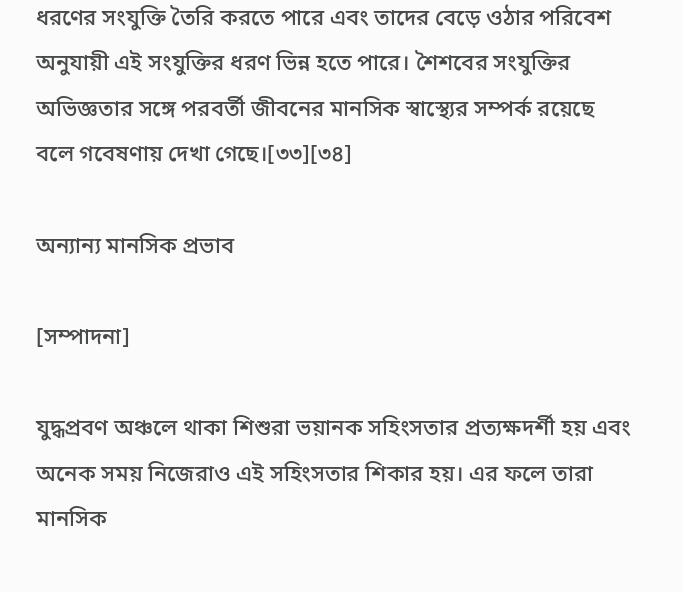ধরণের সংযুক্তি তৈরি করতে পারে এবং তাদের বেড়ে ওঠার পরিবেশ অনুযায়ী এই সংযুক্তির ধরণ ভিন্ন হতে পারে। শৈশবের সংযুক্তির অভিজ্ঞতার সঙ্গে পরবর্তী জীবনের মানসিক স্বাস্থ্যের সম্পর্ক রয়েছে বলে গবেষণায় দেখা গেছে।[৩৩][৩৪]

অন্যান্য মানসিক প্রভাব

[সম্পাদনা]

যুদ্ধপ্রবণ অঞ্চলে থাকা শিশুরা ভয়ানক সহিংসতার প্রত্যক্ষদর্শী হয় এবং অনেক সময় নিজেরাও এই সহিংসতার শিকার হয়। এর ফলে তারা মানসিক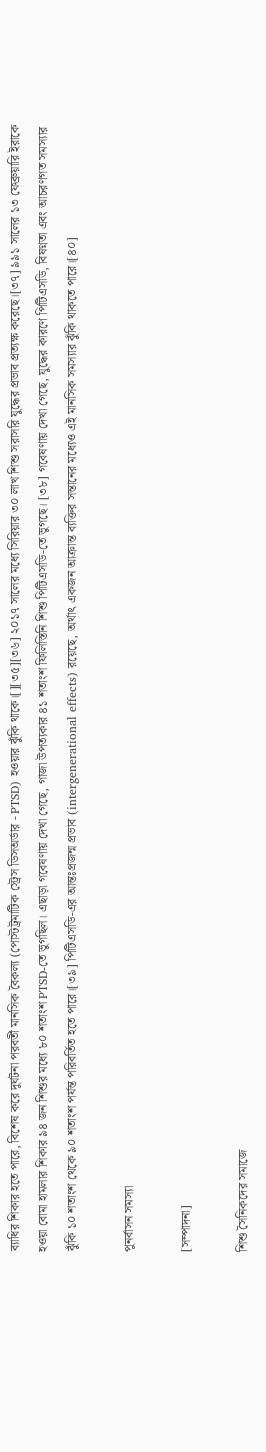ব্যাধির শিকার হতে পারে, বিশেষ করে দুর্ঘটনা পরবর্তী মানসিক বৈকল্য (পোস্টট্রমাটিক স্ট্রেস ডিসঅর্ডার - PTSD) হওয়ার ঝুঁকি থাকে।[][৩৫][৩৬] ২০১৭ সালের মধ্যে সিরিয়ার ৩০ লাখ শিশু সরাসরি যুদ্ধের প্রভাব প্রত্যক্ষ করেছে।[৩৭] ৯৯১ সালের ১৩ ফেব্রুয়ারি ইরাকে হওয়া বোমা হামলার শিকার ৯৪ জন শিশুর মধ্যে ৮০ শতাংশ PTSD-তে ভুগছিল। এছাড়া গবেষণায় দেখা গেছে, গাজা উপত্যকার ৪১ শতাংশ ফিলিস্তিনি শিশু পিটিএসডি-তে ভুগছে। [৩৮] গবেষণায় দেখা গেছে, যুদ্ধের কারণে পিটিএসডি, বিষণ্নতা এবং আচরণগত সমস্যার ঝুঁকি ১০ শতাংশ থেকে ৯০ শতাংশ পর্যন্ত পরিবর্তিত হতে পারে।[৩৯] পিটিএসডি-এর আন্তঃপ্রজন্ম প্রভাব (intergenerational effects) রয়েছে, অর্থাৎ একজন আক্রান্ত ব্যক্তির সন্তানের মধ্যেও এই মানসিক সমস্যার ঝুঁকি থাকতে পারে।[৪০]

পুনর্বাসন সমস্যা

[সম্পাদনা]

শিশু সৈনিকদের সমাজে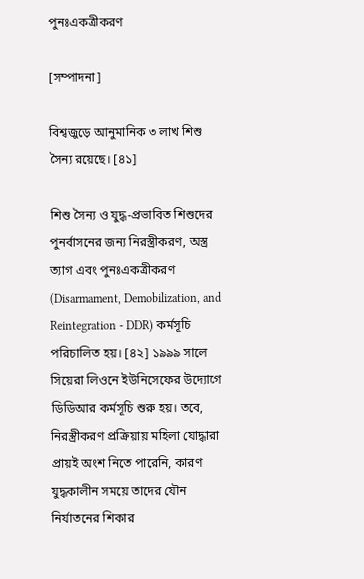পুনঃএকত্রীকরণ

[সম্পাদনা]

বিশ্বজুড়ে আনুমানিক ৩ লাখ শিশু সৈন্য রয়েছে। [৪১]

শিশু সৈন্য ও যুদ্ধ-প্রভাবিত শিশুদের পুনর্বাসনের জন্য নিরস্ত্রীকরণ, অস্ত্র ত্যাগ এবং পুনঃএকত্রীকরণ (Disarmament, Demobilization, and Reintegration - DDR) কর্মসূচি পরিচালিত হয়। [৪২] ১৯৯৯ সালে সিয়েরা লিওনে ইউনিসেফের উদ্যোগে ডিডিআর কর্মসূচি শুরু হয়। তবে, নিরস্ত্রীকরণ প্রক্রিয়ায় মহিলা যোদ্ধারা প্রায়ই অংশ নিতে পারেনি, কারণ যুদ্ধকালীন সময়ে তাদের যৌন নির্যাতনের শিকার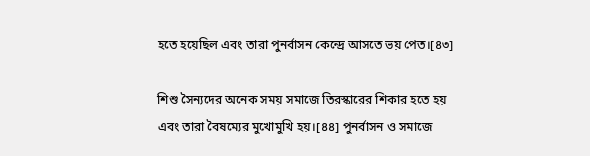হতে হয়েছিল এবং তারা পুনর্বাসন কেন্দ্রে আসতে ভয় পেত।[৪৩]

শিশু সৈন্যদের অনেক সময় সমাজে তিরস্কারের শিকার হতে হয় এবং তারা বৈষম্যের মুখোমুখি হয়।[৪৪] পুনর্বাসন ও সমাজে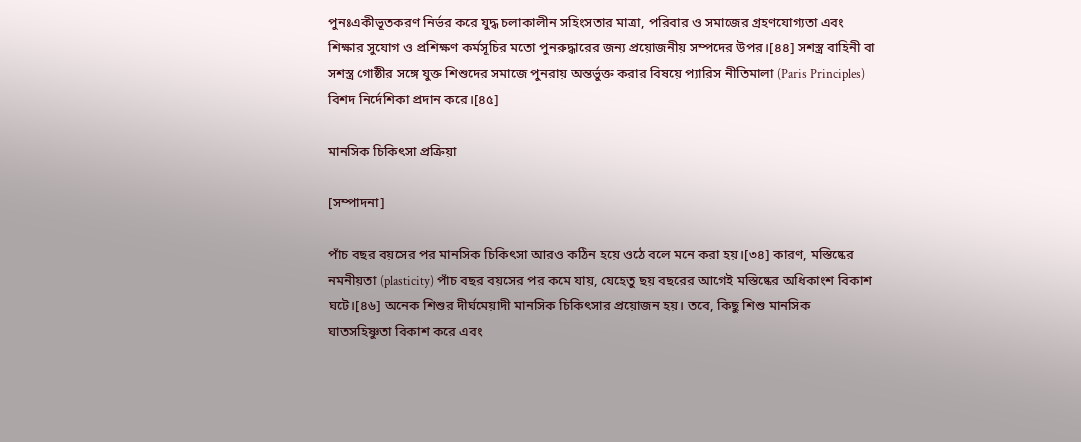পুনঃএকীভূতকরণ নির্ভর করে যুদ্ধ চলাকালীন সহিংসতার মাত্রা, পরিবার ও সমাজের গ্রহণযোগ্যতা এবং শিক্ষার সুযোগ ও প্রশিক্ষণ কর্মসূচির মতো পুনরুদ্ধারের জন্য প্রয়োজনীয় সম্পদের উপর।[৪৪] সশস্ত্র বাহিনী বা সশস্ত্র গোষ্ঠীর সঙ্গে যুক্ত শিশুদের সমাজে পুনরায় অন্তর্ভুক্ত করার বিষয়ে প্যারিস নীতিমালা (Paris Principles) বিশদ নির্দেশিকা প্রদান করে।[৪৫]

মানসিক চিকিৎসা প্রক্রিয়া

[সম্পাদনা]

পাঁচ বছর বয়সের পর মানসিক চিকিৎসা আরও কঠিন হয়ে ওঠে বলে মনে করা হয়।[৩৪] কারণ, মস্তিষ্কের নমনীয়তা (plasticity) পাঁচ বছর বয়সের পর কমে যায়, যেহেতু ছয় বছরের আগেই মস্তিষ্কের অধিকাংশ বিকাশ ঘটে।[৪৬] অনেক শিশুর দীর্ঘমেয়াদী মানসিক চিকিৎসার প্রয়োজন হয়। তবে, কিছু শিশু মানসিক ঘাতসহিষ্ণুতা বিকাশ করে এবং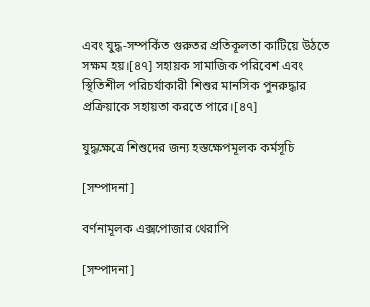এবং যুদ্ধ-সম্পর্কিত গুরুতর প্রতিকূলতা কাটিয়ে উঠতে সক্ষম হয়।[৪৭] সহায়ক সামাজিক পরিবেশ এবং স্থিতিশীল পরিচর্যাকারী শিশুর মানসিক পুনরুদ্ধার প্রক্রিয়াকে সহায়তা করতে পারে।[৪৭]

যুদ্ধক্ষেত্রে শিশুদের জন্য হস্তক্ষেপমূলক কর্মসূচি

[সম্পাদনা]

বর্ণনামূলক এক্সপোজার থেরাপি

[সম্পাদনা]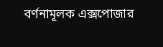বর্ণনামূলক এক্সপোজার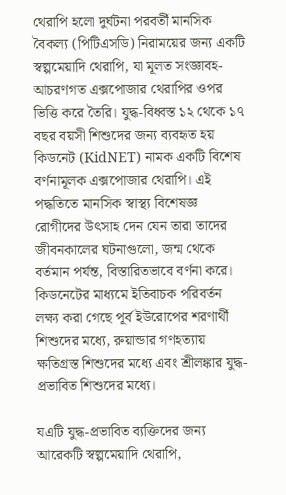থেরাপি হলো দুর্ঘটনা পরবর্তী মানসিক বৈকল্য (পিটিএসডি) নিরাময়ের জন্য একটি স্বল্পমেয়াদি থেরাপি, যা মূলত সংজ্ঞাবহ-আচরণগত এক্সপোজার থেরাপির ওপর ভিত্তি করে তৈরি। যুদ্ধ-বিধ্বস্ত ১২ থেকে ১৭ বছর বয়সী শিশুদের জন্য ব্যবহৃত হয় কিডনেট (KidNET) নামক একটি বিশেষ বর্ণনামূলক এক্সপোজার থেরাপি। এই পদ্ধতিতে মানসিক স্বাস্থ্য বিশেষজ্ঞ রোগীদের উৎসাহ দেন যেন তারা তাদের জীবনকালের ঘটনাগুলো, জন্ম থেকে বর্তমান পর্যন্ত, বিস্তারিতভাবে বর্ণনা করে। কিডনেটের মাধ্যমে ইতিবাচক পরিবর্তন লক্ষ্য করা গেছে পূর্ব ইউরোপের শরণার্থী শিশুদের মধ্যে, রুয়ান্ডার গণহত্যায় ক্ষতিগ্রস্ত শিশুদের মধ্যে এবং শ্রীলঙ্কার যুদ্ধ-প্রভাবিত শিশুদের মধ্যে।

যএটি যুদ্ধ-প্রভাবিত ব্যক্তিদের জন্য আরেকটি স্বল্পমেয়াদি থেরাপি,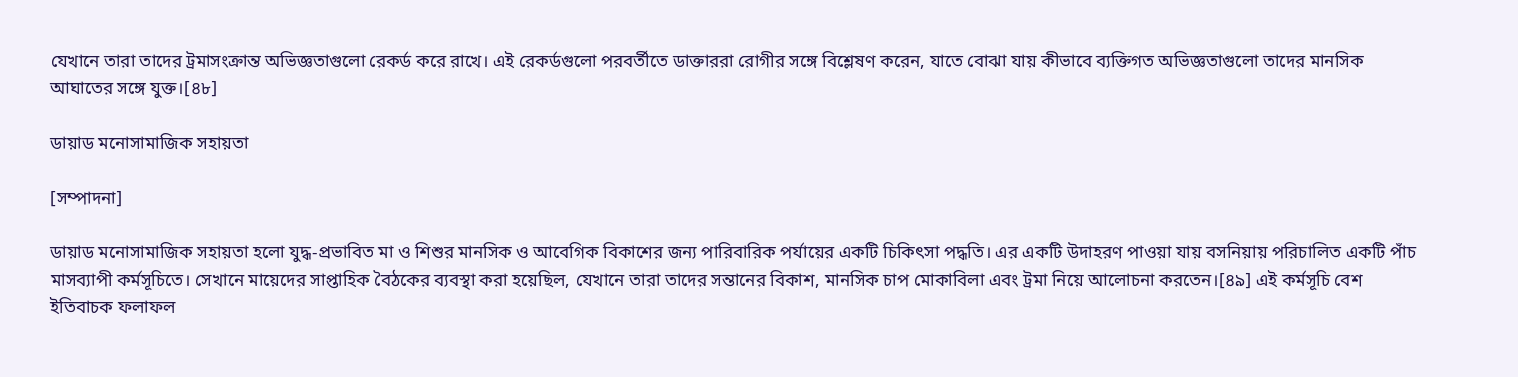যেখানে তারা তাদের ট্রমাসংক্রান্ত অভিজ্ঞতাগুলো রেকর্ড করে রাখে। এই রেকর্ডগুলো পরবর্তীতে ডাক্তাররা রোগীর সঙ্গে বিশ্লেষণ করেন, যাতে বোঝা যায় কীভাবে ব্যক্তিগত অভিজ্ঞতাগুলো তাদের মানসিক আঘাতের সঙ্গে যুক্ত।[৪৮]

ডায়াড মনোসামাজিক সহায়তা

[সম্পাদনা]

ডায়াড মনোসামাজিক সহায়তা হলো যুদ্ধ-প্রভাবিত মা ও শিশুর মানসিক ও আবেগিক বিকাশের জন্য পারিবারিক পর্যায়ের একটি চিকিৎসা পদ্ধতি। এর একটি উদাহরণ পাওয়া যায় বসনিয়ায় পরিচালিত একটি পাঁচ মাসব্যাপী কর্মসূচিতে। সেখানে মায়েদের সাপ্তাহিক বৈঠকের ব্যবস্থা করা হয়েছিল, যেখানে তারা তাদের সন্তানের বিকাশ, মানসিক চাপ মোকাবিলা এবং ট্রমা নিয়ে আলোচনা করতেন।[৪৯] এই কর্মসূচি বেশ ইতিবাচক ফলাফল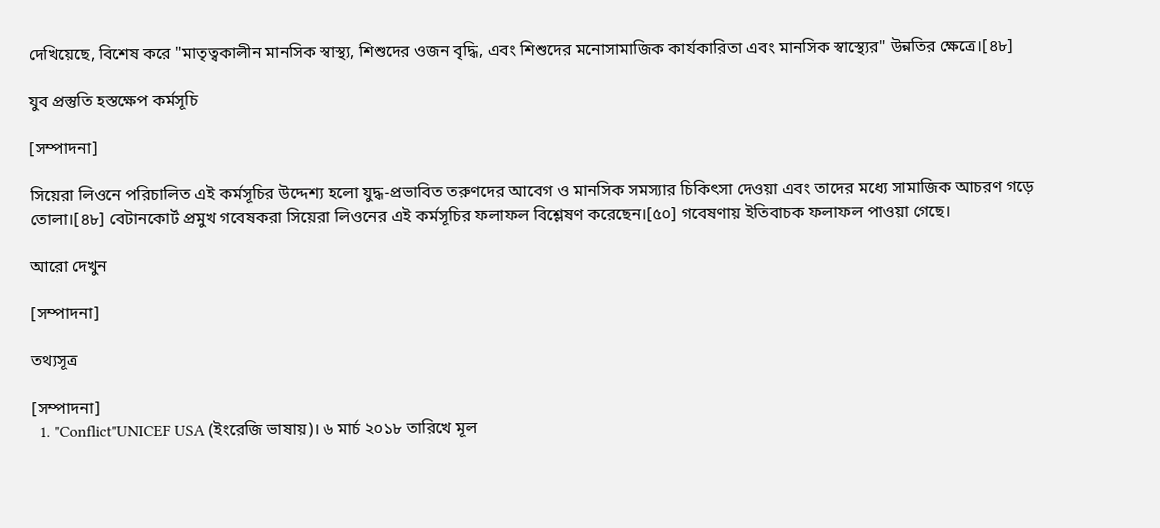দেখিয়েছে, বিশেষ করে "মাতৃত্বকালীন মানসিক স্বাস্থ্য, শিশুদের ওজন বৃদ্ধি, এবং শিশুদের মনোসামাজিক কার্যকারিতা এবং মানসিক স্বাস্থ্যের" উন্নতির ক্ষেত্রে।[৪৮]

যুব প্রস্তুতি হস্তক্ষেপ কর্মসূচি

[সম্পাদনা]

সিয়েরা লিওনে পরিচালিত এই কর্মসূচির উদ্দেশ্য হলো যুদ্ধ-প্রভাবিত তরুণদের আবেগ ও মানসিক সমস্যার চিকিৎসা দেওয়া এবং তাদের মধ্যে সামাজিক আচরণ গড়ে তোলা।[৪৮] বেটানকোর্ট প্রমুখ গবেষকরা সিয়েরা লিওনের এই কর্মসূচির ফলাফল বিশ্লেষণ করেছেন।[৫০] গবেষণায় ইতিবাচক ফলাফল পাওয়া গেছে।

আরো দেখুন

[সম্পাদনা]

তথ্যসূত্র

[সম্পাদনা]
  1. "Conflict"UNICEF USA (ইংরেজি ভাষায়)। ৬ মার্চ ২০১৮ তারিখে মূল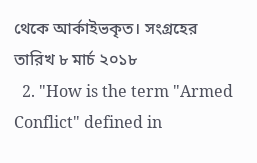থেকে আর্কাইভকৃত। সংগ্রহের তারিখ ৮ মার্চ ২০১৮
  2. "How is the term "Armed Conflict" defined in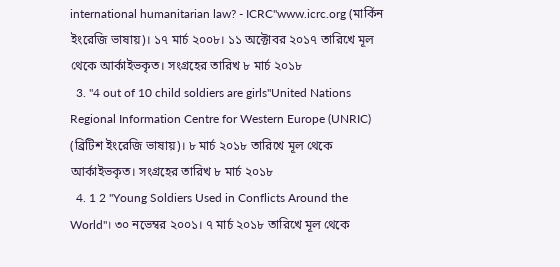international humanitarian law? - ICRC"www.icrc.org (মার্কিন ইংরেজি ভাষায়)। ১৭ মার্চ ২০০৮। ১১ অক্টোবর ২০১৭ তারিখে মূল থেকে আর্কাইভকৃত। সংগ্রহের তারিখ ৮ মার্চ ২০১৮
  3. "4 out of 10 child soldiers are girls"United Nations Regional Information Centre for Western Europe (UNRIC) (ব্রিটিশ ইংরেজি ভাষায়)। ৮ মার্চ ২০১৮ তারিখে মূল থেকে আর্কাইভকৃত। সংগ্রহের তারিখ ৮ মার্চ ২০১৮
  4. 1 2 "Young Soldiers Used in Conflicts Around the World"। ৩০ নভেম্বর ২০০১। ৭ মার্চ ২০১৮ তারিখে মূল থেকে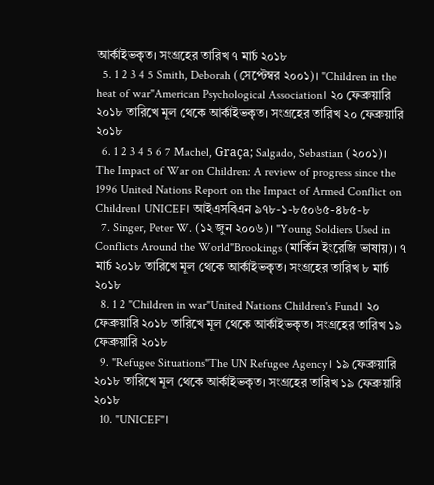আর্কাইভকৃত। সংগ্রহের তারিখ ৭ মার্চ ২০১৮
  5. 1 2 3 4 5 Smith, Deborah (সেপ্টেম্বর ২০০১)। "Children in the heat of war"American Psychological Association। ২০ ফেব্রুয়ারি ২০১৮ তারিখে মূল থেকে আর্কাইভকৃত। সংগ্রহের তারিখ ২০ ফেব্রুয়ারি ২০১৮
  6. 1 2 3 4 5 6 7 Machel, Graça; Salgado, Sebastian (২০০১)। The Impact of War on Children: A review of progress since the 1996 United Nations Report on the Impact of Armed Conflict on Children। UNICEF। আইএসবিএন ৯৭৮-১-৮৫০৬৫-৪৮৫-৮
  7. Singer, Peter W. (১২ জুন ২০০৬)। "Young Soldiers Used in Conflicts Around the World"Brookings (মার্কিন ইংরেজি ভাষায়)। ৭ মার্চ ২০১৮ তারিখে মূল থেকে আর্কাইভকৃত। সংগ্রহের তারিখ ৮ মার্চ ২০১৮
  8. 1 2 "Children in war"United Nations Children's Fund। ২০ ফেব্রুয়ারি ২০১৮ তারিখে মূল থেকে আর্কাইভকৃত। সংগ্রহের তারিখ ১৯ ফেব্রুয়ারি ২০১৮
  9. "Refugee Situations"The UN Refugee Agency। ১৯ ফেব্রুয়ারি ২০১৮ তারিখে মূল থেকে আর্কাইভকৃত। সংগ্রহের তারিখ ১৯ ফেব্রুয়ারি ২০১৮
  10. "UNICEF"।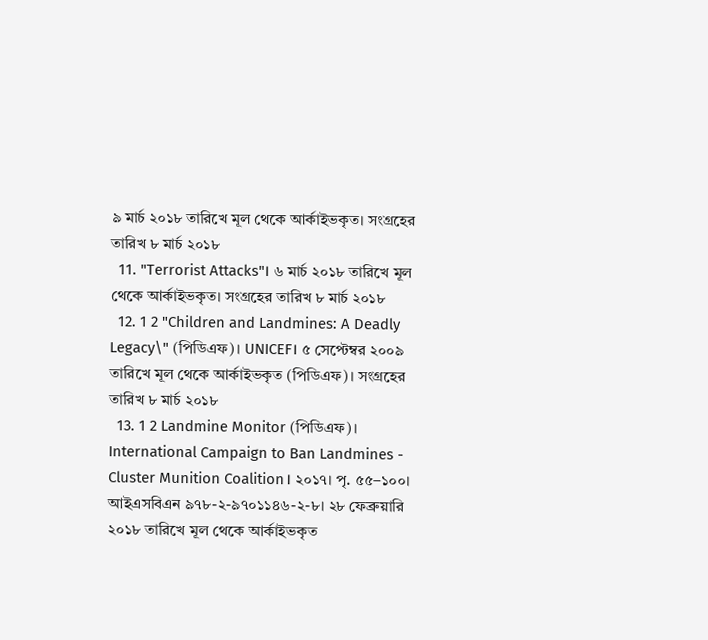৯ মার্চ ২০১৮ তারিখে মূল থেকে আর্কাইভকৃত। সংগ্রহের তারিখ ৮ মার্চ ২০১৮
  11. "Terrorist Attacks"। ৬ মার্চ ২০১৮ তারিখে মূল থেকে আর্কাইভকৃত। সংগ্রহের তারিখ ৮ মার্চ ২০১৮
  12. 1 2 "Children and Landmines: A Deadly Legacy\" (পিডিএফ)। UNICEF। ৫ সেপ্টেম্বর ২০০৯ তারিখে মূল থেকে আর্কাইভকৃত (পিডিএফ)। সংগ্রহের তারিখ ৮ মার্চ ২০১৮
  13. 1 2 Landmine Monitor (পিডিএফ)। International Campaign to Ban Landmines - Cluster Munition Coalition। ২০১৭। পৃ. ৫৫–১০০। আইএসবিএন ৯৭৮-২-৯৭০১১৪৬-২-৮। ২৮ ফেব্রুয়ারি ২০১৮ তারিখে মূল থেকে আর্কাইভকৃত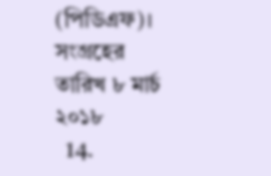(পিডিএফ)। সংগ্রহের তারিখ ৮ মার্চ ২০১৮
  14.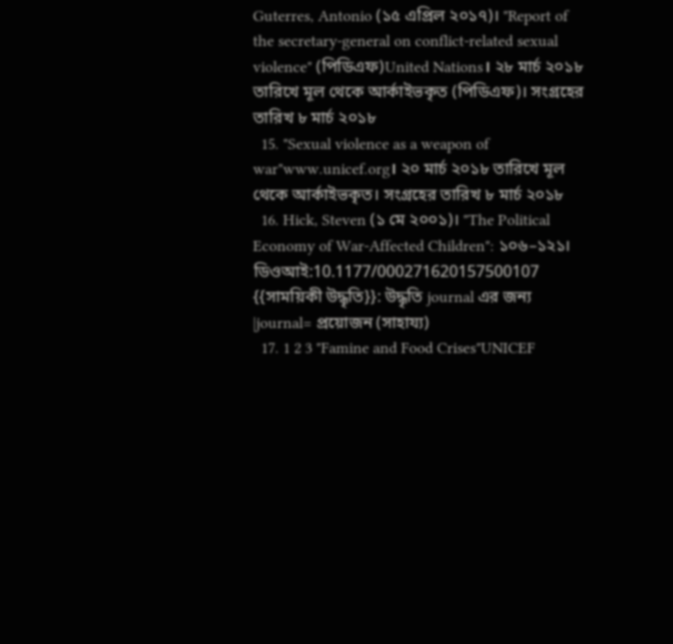Guterres, Antonio (১৫ এপ্রিল ২০১৭)। "Report of the secretary-general on conflict-related sexual violence" (পিডিএফ)United Nations। ২৮ মার্চ ২০১৮ তারিখে মূল থেকে আর্কাইভকৃত (পিডিএফ)। সংগ্রহের তারিখ ৮ মার্চ ২০১৮
  15. "Sexual violence as a weapon of war"www.unicef.org। ২০ মার্চ ২০১৮ তারিখে মূল থেকে আর্কাইভকৃত। সংগ্রহের তারিখ ৮ মার্চ ২০১৮
  16. Hick, Steven (১ মে ২০০১)। "The Political Economy of War-Affected Children": ১০৬–১২১। ডিওআই:10.1177/000271620157500107 {{সাময়িকী উদ্ধৃতি}}: উদ্ধৃতি journal এর জন্য |journal= প্রয়োজন (সাহায্য)
  17. 1 2 3 "Famine and Food Crises"UNICEF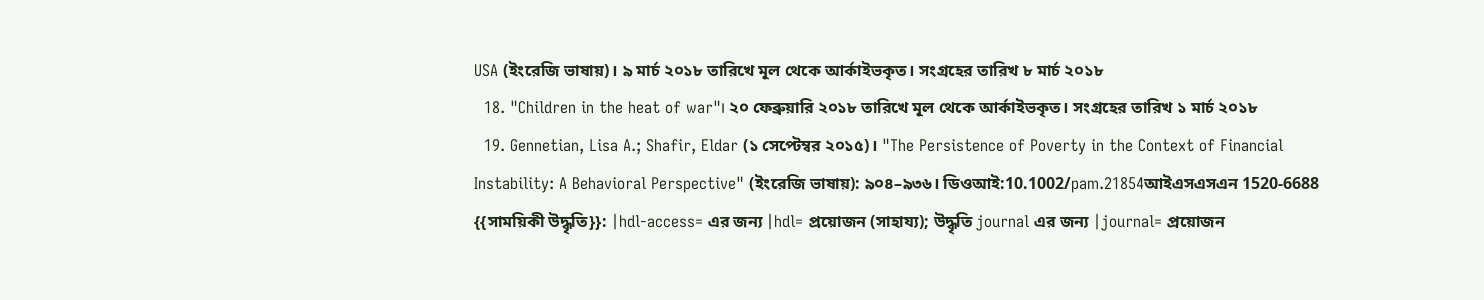USA (ইংরেজি ভাষায়)। ৯ মার্চ ২০১৮ তারিখে মূল থেকে আর্কাইভকৃত। সংগ্রহের তারিখ ৮ মার্চ ২০১৮
  18. "Children in the heat of war"। ২০ ফেব্রুয়ারি ২০১৮ তারিখে মূল থেকে আর্কাইভকৃত। সংগ্রহের তারিখ ১ মার্চ ২০১৮
  19. Gennetian, Lisa A.; Shafir, Eldar (১ সেপ্টেম্বর ২০১৫)। "The Persistence of Poverty in the Context of Financial Instability: A Behavioral Perspective" (ইংরেজি ভাষায়): ৯০৪–৯৩৬। ডিওআই:10.1002/pam.21854আইএসএসএন 1520-6688 {{সাময়িকী উদ্ধৃতি}}: |hdl-access= এর জন্য |hdl= প্রয়োজন (সাহায্য); উদ্ধৃতি journal এর জন্য |journal= প্রয়োজন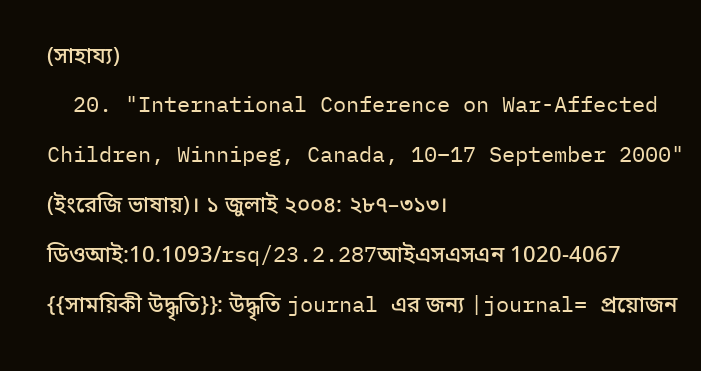(সাহায্য)
  20. "International Conference on War-Affected Children, Winnipeg, Canada, 10–17 September 2000" (ইংরেজি ভাষায়)। ১ জুলাই ২০০৪: ২৮৭–৩১৩। ডিওআই:10.1093/rsq/23.2.287আইএসএসএন 1020-4067 {{সাময়িকী উদ্ধৃতি}}: উদ্ধৃতি journal এর জন্য |journal= প্রয়োজন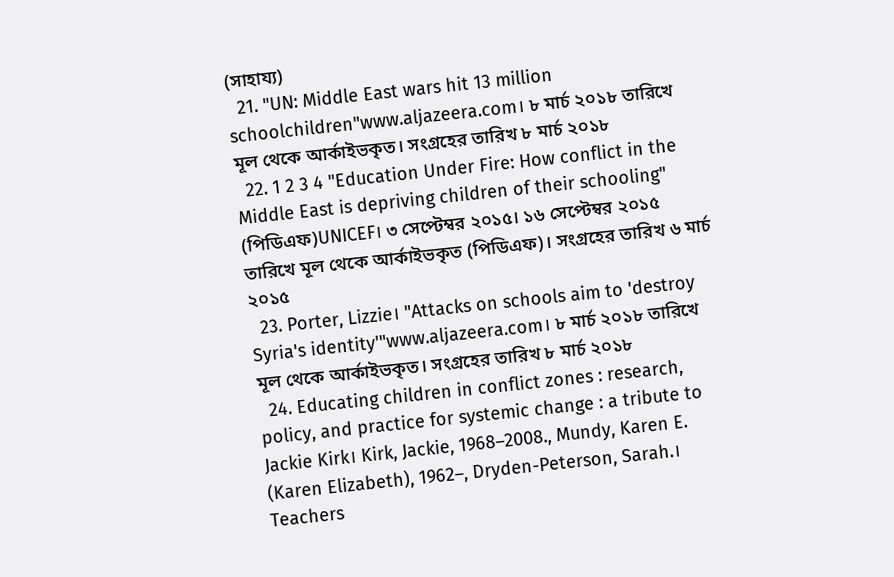(সাহায্য)
  21. "UN: Middle East wars hit 13 million schoolchildren"www.aljazeera.com। ৮ মার্চ ২০১৮ তারিখে মূল থেকে আর্কাইভকৃত। সংগ্রহের তারিখ ৮ মার্চ ২০১৮
  22. 1 2 3 4 "Education Under Fire: How conflict in the Middle East is depriving children of their schooling" (পিডিএফ)UNICEF। ৩ সেপ্টেম্বর ২০১৫। ১৬ সেপ্টেম্বর ২০১৫ তারিখে মূল থেকে আর্কাইভকৃত (পিডিএফ)। সংগ্রহের তারিখ ৬ মার্চ ২০১৫
  23. Porter, Lizzie। "Attacks on schools aim to 'destroy Syria's identity'"www.aljazeera.com। ৮ মার্চ ২০১৮ তারিখে মূল থেকে আর্কাইভকৃত। সংগ্রহের তারিখ ৮ মার্চ ২০১৮
  24. Educating children in conflict zones : research, policy, and practice for systemic change : a tribute to Jackie Kirk। Kirk, Jackie, 1968–2008., Mundy, Karen E. (Karen Elizabeth), 1962–, Dryden-Peterson, Sarah.। Teachers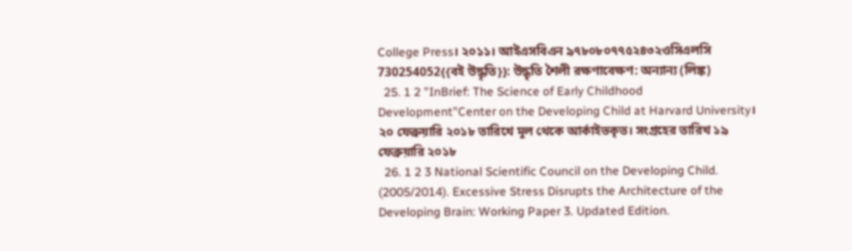College Press। ২০১১। আইএসবিএন ৯৭৮০৮০৭৭৫২৪৩২ওসিএলসি 730254052{{বই উদ্ধৃতি}}: উদ্ধৃতি শৈলী রক্ষণাবেক্ষণ: অন্যান্য (লিঙ্ক)
  25. 1 2 "InBrief: The Science of Early Childhood Development"Center on the Developing Child at Harvard University। ২০ ফেব্রুয়ারি ২০১৮ তারিখে মূল থেকে আর্কাইভকৃত। সংগ্রহের তারিখ ১৯ ফেব্রুয়ারি ২০১৮
  26. 1 2 3 National Scientific Council on the Developing Child. (2005/2014). Excessive Stress Disrupts the Architecture of the Developing Brain: Working Paper 3. Updated Edition.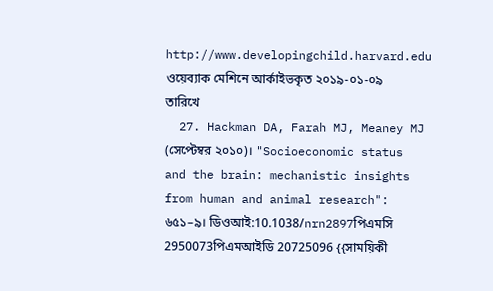http://www.developingchild.harvard.edu ওয়েব্যাক মেশিনে আর্কাইভকৃত ২০১৯-০১-০৯ তারিখে
  27. Hackman DA, Farah MJ, Meaney MJ (সেপ্টেম্বর ২০১০)। "Socioeconomic status and the brain: mechanistic insights from human and animal research": ৬৫১–৯। ডিওআই:10.1038/nrn2897পিএমসি 2950073পিএমআইডি 20725096 {{সাময়িকী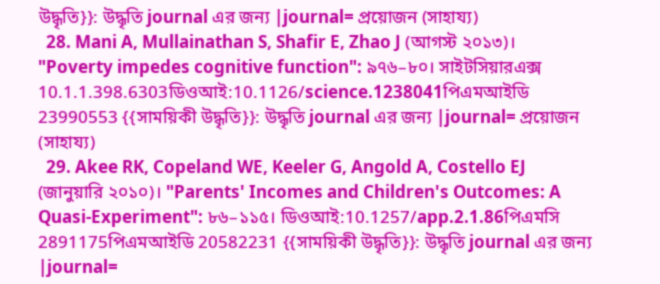উদ্ধৃতি}}: উদ্ধৃতি journal এর জন্য |journal= প্রয়োজন (সাহায্য)
  28. Mani A, Mullainathan S, Shafir E, Zhao J (আগস্ট ২০১৩)। "Poverty impedes cognitive function": ৯৭৬–৮০। সাইটসিয়ারএক্স 10.1.1.398.6303ডিওআই:10.1126/science.1238041পিএমআইডি 23990553 {{সাময়িকী উদ্ধৃতি}}: উদ্ধৃতি journal এর জন্য |journal= প্রয়োজন (সাহায্য)
  29. Akee RK, Copeland WE, Keeler G, Angold A, Costello EJ (জানুয়ারি ২০১০)। "Parents' Incomes and Children's Outcomes: A Quasi-Experiment": ৮৬–১১৫। ডিওআই:10.1257/app.2.1.86পিএমসি 2891175পিএমআইডি 20582231 {{সাময়িকী উদ্ধৃতি}}: উদ্ধৃতি journal এর জন্য |journal=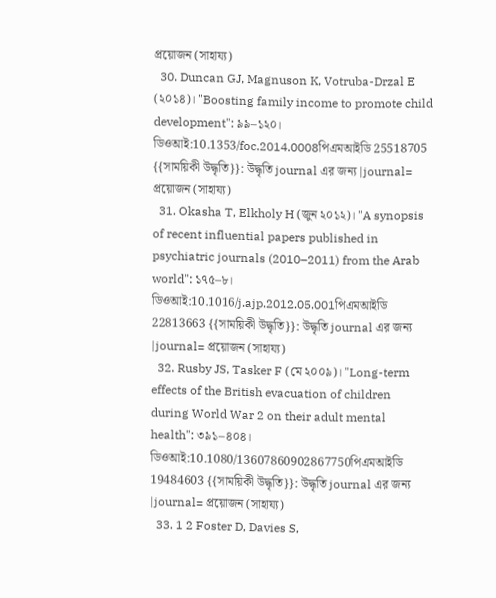প্রয়োজন (সাহায্য)
  30. Duncan GJ, Magnuson K, Votruba-Drzal E (২০১৪)। "Boosting family income to promote child development": ৯৯–১২০। ডিওআই:10.1353/foc.2014.0008পিএমআইডি 25518705 {{সাময়িকী উদ্ধৃতি}}: উদ্ধৃতি journal এর জন্য |journal= প্রয়োজন (সাহায্য)
  31. Okasha T, Elkholy H (জুন ২০১২)। "A synopsis of recent influential papers published in psychiatric journals (2010–2011) from the Arab world": ১৭৫–৮। ডিওআই:10.1016/j.ajp.2012.05.001পিএমআইডি 22813663 {{সাময়িকী উদ্ধৃতি}}: উদ্ধৃতি journal এর জন্য |journal= প্রয়োজন (সাহায্য)
  32. Rusby JS, Tasker F (মে ২০০৯)। "Long-term effects of the British evacuation of children during World War 2 on their adult mental health": ৩৯১–৪০৪। ডিওআই:10.1080/13607860902867750পিএমআইডি 19484603 {{সাময়িকী উদ্ধৃতি}}: উদ্ধৃতি journal এর জন্য |journal= প্রয়োজন (সাহায্য)
  33. 1 2 Foster D, Davies S,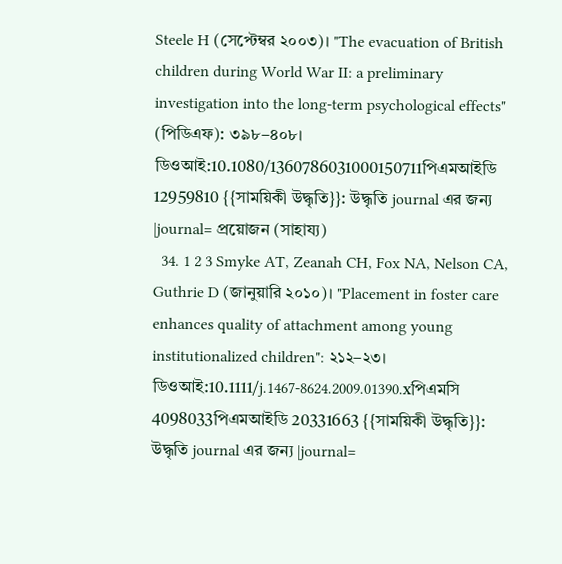Steele H (সেপ্টেম্বর ২০০৩)। "The evacuation of British children during World War II: a preliminary investigation into the long-term psychological effects" (পিডিএফ): ৩৯৮–৪০৮। ডিওআই:10.1080/1360786031000150711পিএমআইডি 12959810 {{সাময়িকী উদ্ধৃতি}}: উদ্ধৃতি journal এর জন্য |journal= প্রয়োজন (সাহায্য)
  34. 1 2 3 Smyke AT, Zeanah CH, Fox NA, Nelson CA, Guthrie D (জানুয়ারি ২০১০)। "Placement in foster care enhances quality of attachment among young institutionalized children": ২১২–২৩। ডিওআই:10.1111/j.1467-8624.2009.01390.xপিএমসি 4098033পিএমআইডি 20331663 {{সাময়িকী উদ্ধৃতি}}: উদ্ধৃতি journal এর জন্য |journal=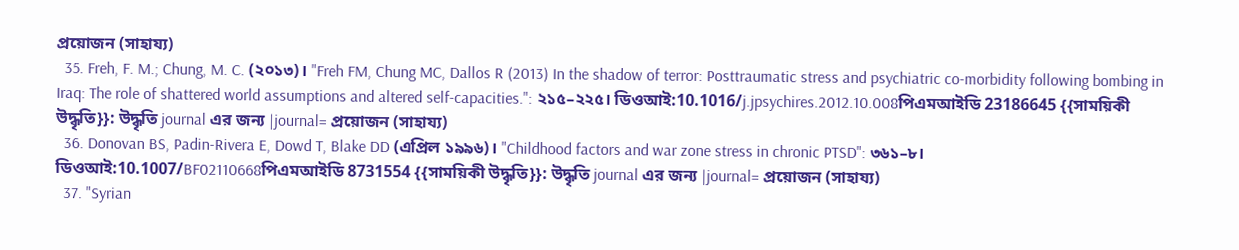প্রয়োজন (সাহায্য)
  35. Freh, F. M.; Chung, M. C. (২০১৩)। "Freh FM, Chung MC, Dallos R (2013) In the shadow of terror: Posttraumatic stress and psychiatric co-morbidity following bombing in Iraq: The role of shattered world assumptions and altered self-capacities.": ২১৫–২২৫। ডিওআই:10.1016/j.jpsychires.2012.10.008পিএমআইডি 23186645 {{সাময়িকী উদ্ধৃতি}}: উদ্ধৃতি journal এর জন্য |journal= প্রয়োজন (সাহায্য)
  36. Donovan BS, Padin-Rivera E, Dowd T, Blake DD (এপ্রিল ১৯৯৬)। "Childhood factors and war zone stress in chronic PTSD": ৩৬১–৮। ডিওআই:10.1007/BF02110668পিএমআইডি 8731554 {{সাময়িকী উদ্ধৃতি}}: উদ্ধৃতি journal এর জন্য |journal= প্রয়োজন (সাহায্য)
  37. "Syrian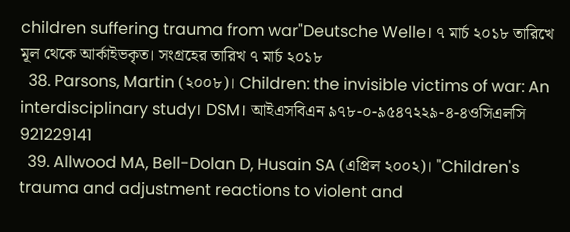children suffering trauma from war"Deutsche Welle। ৭ মার্চ ২০১৮ তারিখে মূল থেকে আর্কাইভকৃত। সংগ্রহের তারিখ ৭ মার্চ ২০১৮
  38. Parsons, Martin (২০০৮)। Children: the invisible victims of war: An interdisciplinary study। DSM। আইএসবিএন ৯৭৮-০-৯৫৪৭২২৯-৪-৪ওসিএলসি 921229141
  39. Allwood MA, Bell-Dolan D, Husain SA (এপ্রিল ২০০২)। "Children's trauma and adjustment reactions to violent and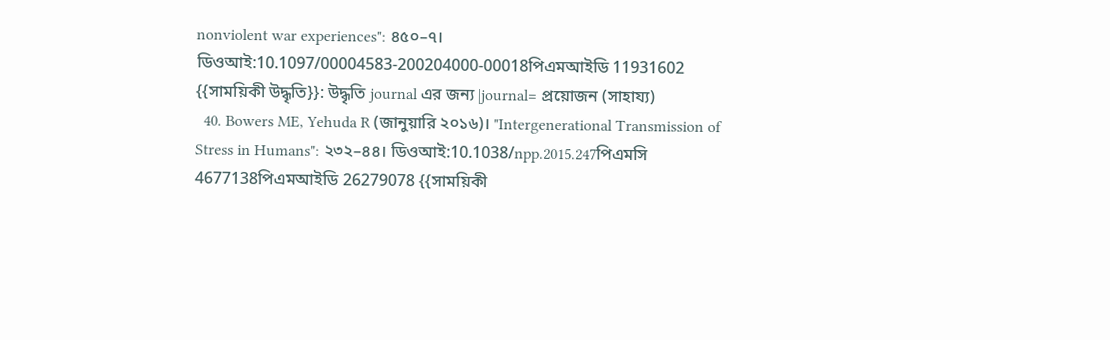nonviolent war experiences": ৪৫০–৭। ডিওআই:10.1097/00004583-200204000-00018পিএমআইডি 11931602 {{সাময়িকী উদ্ধৃতি}}: উদ্ধৃতি journal এর জন্য |journal= প্রয়োজন (সাহায্য)
  40. Bowers ME, Yehuda R (জানুয়ারি ২০১৬)। "Intergenerational Transmission of Stress in Humans": ২৩২–৪৪। ডিওআই:10.1038/npp.2015.247পিএমসি 4677138পিএমআইডি 26279078 {{সাময়িকী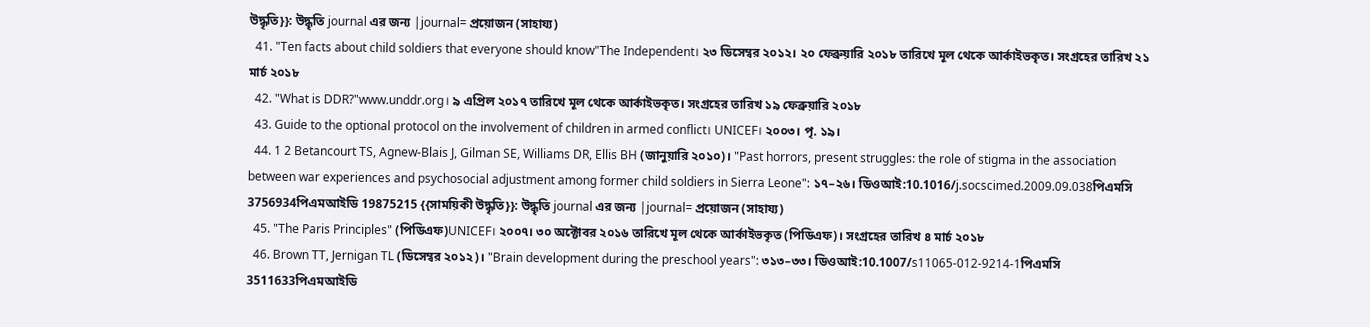উদ্ধৃতি}}: উদ্ধৃতি journal এর জন্য |journal= প্রয়োজন (সাহায্য)
  41. "Ten facts about child soldiers that everyone should know"The Independent। ২৩ ডিসেম্বর ২০১২। ২০ ফেব্রুয়ারি ২০১৮ তারিখে মূল থেকে আর্কাইভকৃত। সংগ্রহের তারিখ ২১ মার্চ ২০১৮
  42. "What is DDR?"www.unddr.org। ৯ এপ্রিল ২০১৭ তারিখে মূল থেকে আর্কাইভকৃত। সংগ্রহের তারিখ ১৯ ফেব্রুয়ারি ২০১৮
  43. Guide to the optional protocol on the involvement of children in armed conflict। UNICEF। ২০০৩। পৃ. ১৯।
  44. 1 2 Betancourt TS, Agnew-Blais J, Gilman SE, Williams DR, Ellis BH (জানুয়ারি ২০১০)। "Past horrors, present struggles: the role of stigma in the association between war experiences and psychosocial adjustment among former child soldiers in Sierra Leone": ১৭–২৬। ডিওআই:10.1016/j.socscimed.2009.09.038পিএমসি 3756934পিএমআইডি 19875215 {{সাময়িকী উদ্ধৃতি}}: উদ্ধৃতি journal এর জন্য |journal= প্রয়োজন (সাহায্য)
  45. "The Paris Principles" (পিডিএফ)UNICEF। ২০০৭। ৩০ অক্টোবর ২০১৬ তারিখে মূল থেকে আর্কাইভকৃত (পিডিএফ)। সংগ্রহের তারিখ ৪ মার্চ ২০১৮
  46. Brown TT, Jernigan TL (ডিসেম্বর ২০১২)। "Brain development during the preschool years": ৩১৩–৩৩। ডিওআই:10.1007/s11065-012-9214-1পিএমসি 3511633পিএমআইডি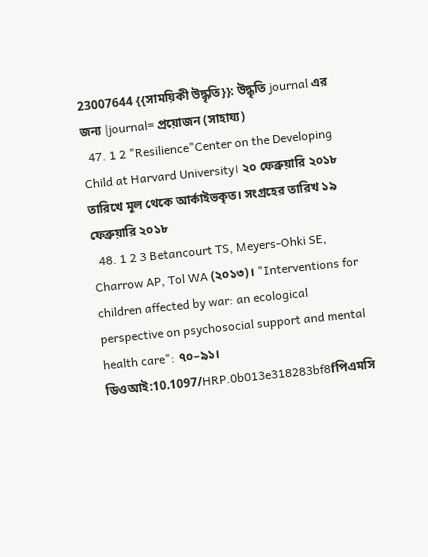23007644 {{সাময়িকী উদ্ধৃতি}}: উদ্ধৃতি journal এর জন্য |journal= প্রয়োজন (সাহায্য)
  47. 1 2 "Resilience"Center on the Developing Child at Harvard University। ২০ ফেব্রুয়ারি ২০১৮ তারিখে মূল থেকে আর্কাইভকৃত। সংগ্রহের তারিখ ১৯ ফেব্রুয়ারি ২০১৮
  48. 1 2 3 Betancourt TS, Meyers-Ohki SE, Charrow AP, Tol WA (২০১৩)। "Interventions for children affected by war: an ecological perspective on psychosocial support and mental health care": ৭০–৯১। ডিওআই:10.1097/HRP.0b013e318283bf8fপিএমসি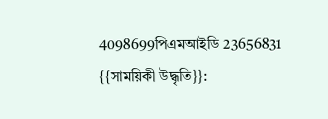4098699পিএমআইডি 23656831 {{সাময়িকী উদ্ধৃতি}}: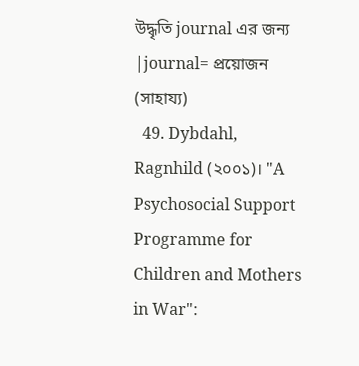উদ্ধৃতি journal এর জন্য |journal= প্রয়োজন (সাহায্য)
  49. Dybdahl, Ragnhild (২০০১)। "A Psychosocial Support Programme for Children and Mothers in War":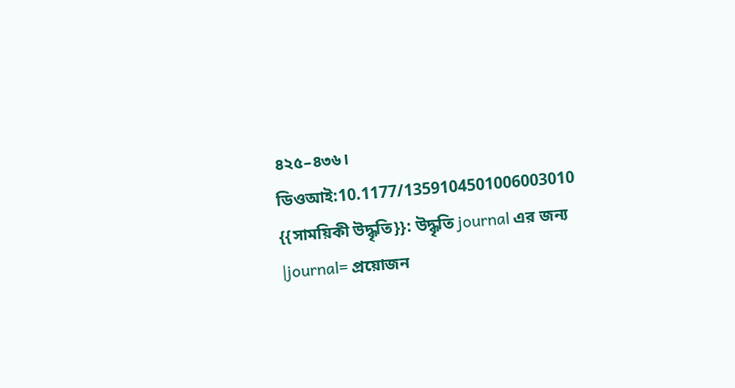৪২৫–৪৩৬। ডিওআই:10.1177/1359104501006003010 {{সাময়িকী উদ্ধৃতি}}: উদ্ধৃতি journal এর জন্য |journal= প্রয়োজন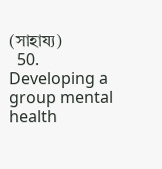(সাহায্য)
  50. Developing a group mental health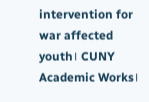intervention for war affected youth। CUNY Academic Works।